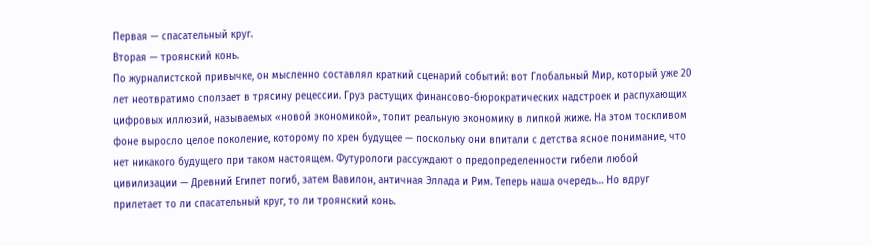Первая — спасательный круг.
Вторая — троянский конь.
По журналистской привычке, он мысленно составлял краткий сценарий событий: вот Глобальный Мир, который уже 20 лет неотвратимо сползает в трясину рецессии. Груз растущих финансово-бюрократических надстроек и распухающих цифровых иллюзий, называемых «новой экономикой», топит реальную экономику в липкой жиже. На этом тоскливом фоне выросло целое поколение, которому по хрен будущее — поскольку они впитали с детства ясное понимание, что нет никакого будущего при таком настоящем. Футурологи рассуждают о предопределенности гибели любой цивилизации — Древний Египет погиб, затем Вавилон, античная Эллада и Рим. Теперь наша очередь… Но вдруг прилетает то ли спасательный круг, то ли троянский конь.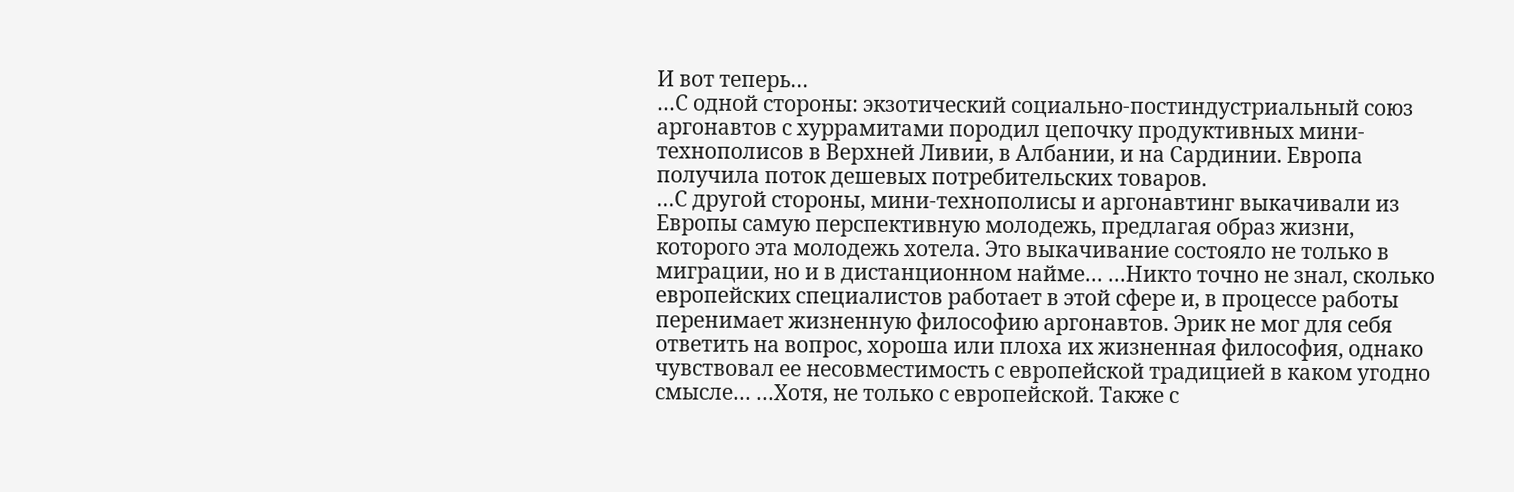И вот теперь…
…С одной стороны: экзотический социально-постиндустриальный союз аргонавтов с хуррамитами породил цепочку продуктивных мини-технополисов в Верхней Ливии, в Албании, и на Сардинии. Европа получила поток дешевых потребительских товаров.
…С другой стороны, мини-технополисы и аргонавтинг выкачивали из Европы самую перспективную молодежь, предлагая образ жизни, которого эта молодежь хотела. Это выкачивание состояло не только в миграции, но и в дистанционном найме… …Никто точно не знал, сколько европейских специалистов работает в этой сфере и, в процессе работы перенимает жизненную философию аргонавтов. Эрик не мог для себя ответить на вопрос, хороша или плоха их жизненная философия, однако чувствовал ее несовместимость с европейской традицией в каком угодно смысле… …Хотя, не только с европейской. Также с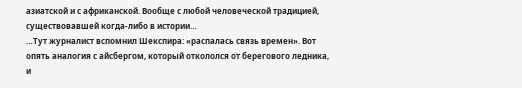азиатской и с африканской. Вообще с любой человеческой традицией, существовавшей когда-либо в истории…
…Тут журналист вспомнил Шекспира: «распалась связь времен». Вот опять аналогия с айсбергом, который откололся от берегового ледника, и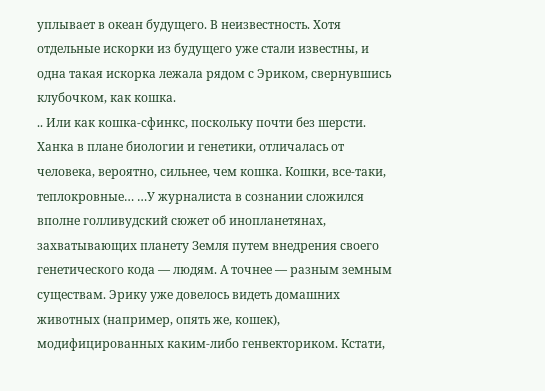уплывает в океан будущего. В неизвестность. Хотя отдельные искорки из будущего уже стали известны, и одна такая искорка лежала рядом с Эриком, свернувшись клубочком, как кошка.
.. Или как кошка-сфинкс, поскольку почти без шерсти. Ханка в плане биологии и генетики, отличалась от человека, вероятно, сильнее, чем кошка. Кошки, все-таки, теплокровные… …У журналиста в сознании сложился вполне голливудский сюжет об инопланетянах, захватывающих планету Земля путем внедрения своего генетического кода — людям. А точнее — разным земным существам. Эрику уже довелось видеть домашних животных (например, опять же, кошек), модифицированных каким-либо генвекториком. Кстати,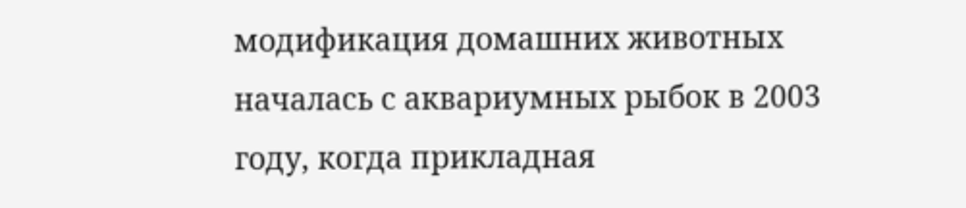модификация домашних животных началась с аквариумных рыбок в 2003 году, когда прикладная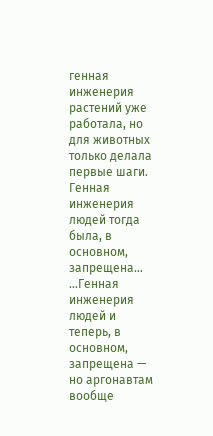генная инженерия растений уже работала, но для животных только делала первые шаги. Генная инженерия людей тогда была, в основном, запрещена… …Генная инженерия людей и теперь, в основном, запрещена — но аргонавтам вообще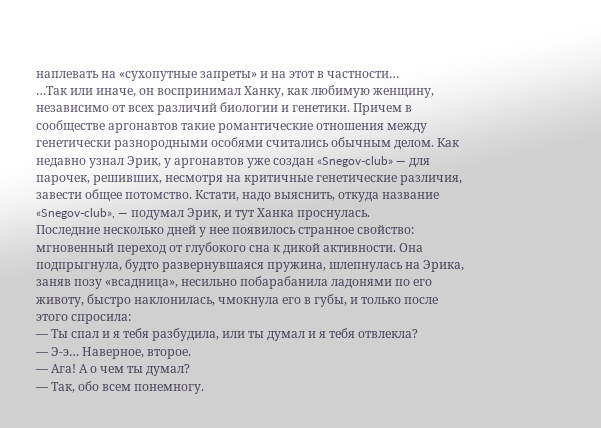наплевать на «сухопутные запреты» и на этот в частности…
…Так или иначе, он воспринимал Ханку, как любимую женщину, независимо от всех различий биологии и генетики. Причем в сообществе аргонавтов такие романтические отношения между генетически разнородными особями считались обычным делом. Как недавно узнал Эрик, у аргонавтов уже создан «Snegov-club» — для парочек, решивших, несмотря на критичные генетические различия, завести общее потомство. Кстати, надо выяснить, откуда название «Snegov-club», — подумал Эрик, и тут Ханка проснулась.
Последние несколько дней у нее появилось странное свойство: мгновенный переход от глубокого сна к дикой активности. Она подпрыгнула, будто развернувшаяся пружина, шлепнулась на Эрика, заняв позу «всадница», несильно побарабанила ладонями по его животу, быстро наклонилась, чмокнула его в губы, и только после этого спросила:
— Ты спал и я тебя разбудила, или ты думал и я тебя отвлекла?
— Э-э… Наверное, второе.
— Ага! А о чем ты думал?
— Так, обо всем понемногу.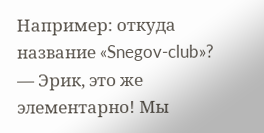Например: откуда название «Snegov-club»?
— Эрик, это же элементарно! Мы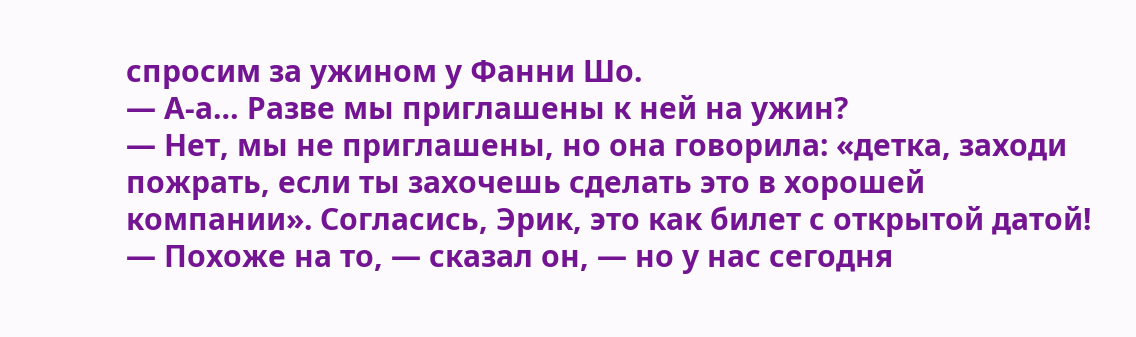спросим за ужином у Фанни Шо.
— А-а… Разве мы приглашены к ней на ужин?
— Нет, мы не приглашены, но она говорила: «детка, заходи пожрать, если ты захочешь сделать это в хорошей компании». Согласись, Эрик, это как билет с открытой датой!
— Похоже на то, — сказал он, — но у нас сегодня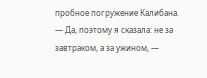пробное погружение Калибана.
— Да, поэтому я сказала: не за завтраком, а за ужином, —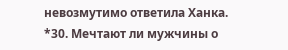невозмутимо ответила Ханка.
*30. Мечтают ли мужчины о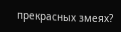прекрасных змеях?